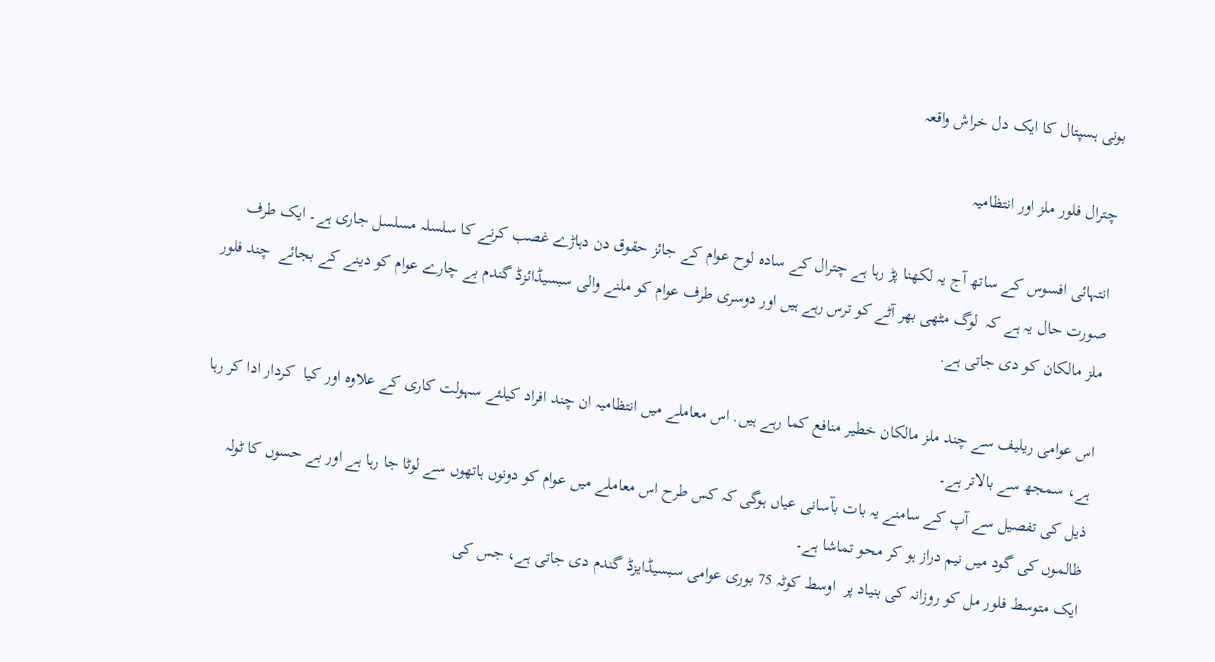بونی ہسپتال کا ایک دل خراش واقعہ

چترال فلور ملز اور انتظامیہ

انتہائی افسوس کے ساتھ آج یہ لکھنا پڑ رہا ہے چترال کے سادہ لوح عوام کے جائز حقوق دن دہاڑے غصب کرنے کا سلسلہ مسلسل جاری ہے۔ ایک طرف صورت حال یہ ہے کہ  لوگ مٹھی بھر آٹے کو ترس رہے ہیں اور دوسری طرف عوام کو ملنے والی سبسیڈائزڈ گندم بے چارے عوام کو دینے کے بجائے  چند فلور ملز مالکان کو دی جاتی ہے.

اس عوامی ریلیف سے چند ملز مالکان خطیر منافع کما رہے ہیں. اس معاملے میں انتظامیہ ان چند افراد کیلئے سہولت کاری کے علاوہ اور کیا  کردار ادا کر رہا ہے، سمجھ سے بالاتر ہے۔
ذیل کی تفصیل سے آپ کے سامنے یہ بات بآسانی عیاں ہوگی کہ کس طرح اس معاملے میں عوام کو دونوں ہاتھوں سے لوٹا جا رہا ہے اور بے حسوں کا ٹولہ ظالموں کی گود میں نیم دراز ہو کر محو تماشا ہے۔
ایک متوسط فلور مل کو روزانہ کی بنیاد پر  اوسط کوٹہ 75 بوری عوامی سبسیڈایزڈ گندم دی جاتی ہے، جس کی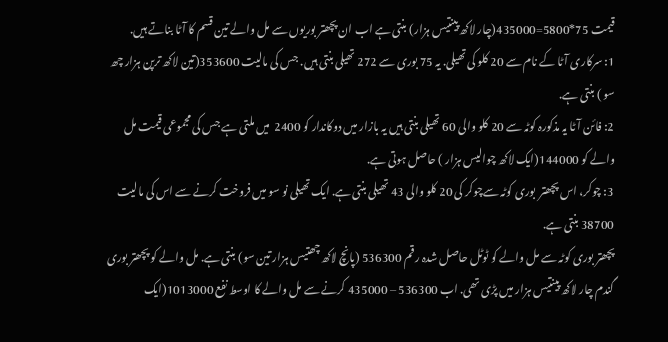قیمت 75*5800=435000(چار لاکھ پینتیس ہزار) بنتی ہے اب ان پچھتر بوریوں سے مل والے تین قسم کا آٹا بناتے ہیں.
1: سرکاری آٹا کے نام سے 20 کلو کی تھیلی. یہ 75 بوری سے 272 تھیلی بنتی ہیں. جس کی مالیت 353600(تین لاکھ ترپن ہزار چھ سو ) بنتی ہے.
2: فائن آٹا یہ مذکورہ کوٹہ سے 20 کلو والی 60 تھیلی بنتی ہیں یہ بازار میں دوکاندار کو 2400  میں ملتی ہے جس کی مجموعی قیمت مل والے کو 144000(ایک لاکھ چوالیس ہزار ) حاصل ہوتی ہے.
3: چوکر، اس پچھتر  بوری کوٹہ سےچوکر کی 20 کلو والی 43 تھیلی بنتی ہے. ایک تھیلی نو سو میں فروخت کرنے سے اس کی مالیت 38700 بنتی ہے.
پچھتر بوری کوٹہ سے مل والے کو ٹوٹل حاصل شدہ رقم 536300 (پانچ لاکھ چھتیس ہزار تین سو) بنتی ہے. مل والے کو پچھتر بوری گندم چار لاکھ پینتیس ہزار میں پڑی تھی. اب 536300 – 435000 کرنے سے مل والے کا اوسط نفع 1013000(ایک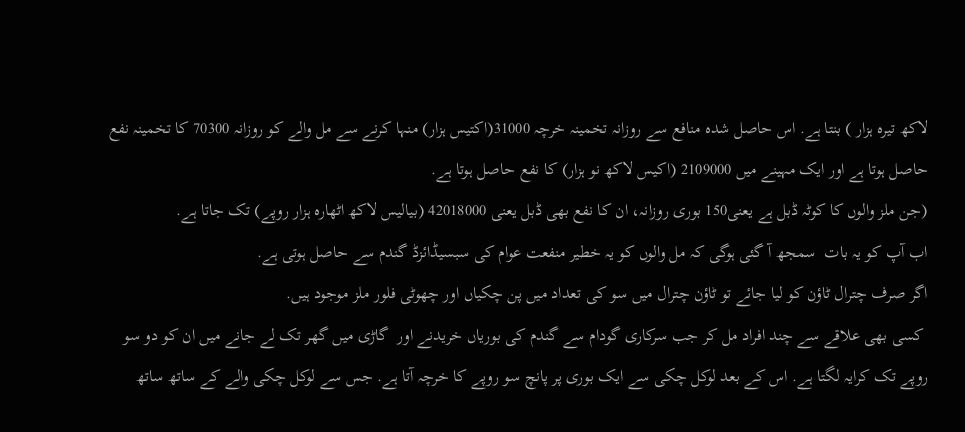لاکھ تیرہ ہزار ) بنتا ہے. اس حاصل شدہ منافع سے روزانہ تخمینہ خرچہ 31000(اکتیس ہزار) منہا کرنے سے مل والے کو روزانہ 70300 کا تخمینہ نفع حاصل ہوتا ہے اور ایک مہینے میں 2109000 (اکیس لاکھ نو ہزار) کا نفع حاصل ہوتا ہے.
(جن ملز والوں کا کوٹہ ڈبل ہے یعنی150 بوری روزانہ، ان کا نفع بھی ڈبل یعنی 42018000 (بیالیس لاکھ اٹھارہ ہزار روپے) تک جاتا ہے.
اب آپ کو یہ بات  سمجھ آ گئی ہوگی کہ مل والوں کو یہ خطیر منفعت عوام کی سبسیڈائزڈ گندم سے حاصل ہوتی ہے.
اگر صرف چترال ٹاؤن کو لیا جائے تو ٹاؤن چترال میں سو کی تعداد میں پن چکیاں اور چھوٹی فلور ملز موجود ہیں.
 کسی بھی علاقے سے چند افراد مل کر جب سرکاری گودام سے گندم کی بوریاں خریدنے اور  گاڑی میں گھر تک لے جانے میں ان کو دو سو روپے تک کرایہ لگتا ہے. اس کے بعد لوکل چکی سے ایک بوری پر پانچ سو روپے کا خرچہ آتا ہے. جس سے لوکل چکی والے کے ساتھ ساتھ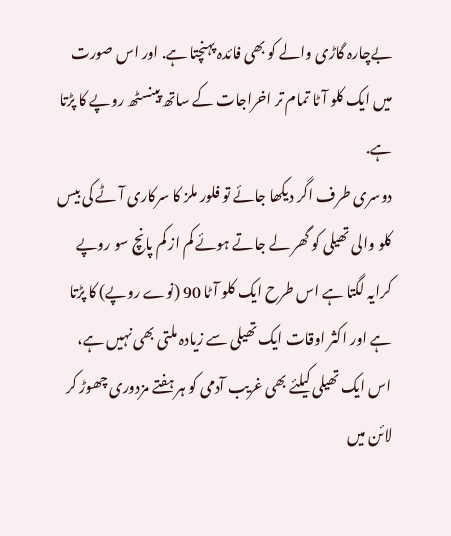بےچارہ گاڑی والے کو بھی فائدہ پہنچتا ہے. اور اس صورت میں ایک کلو آٹا تمام تر اخراجات کے ساتھ پینسٹھ روپے کا پڑتا ہے.
دوسری طرف اگر دیکھا جائے تو فلور ملز کا سرکاری آٹے کی بیس کلو والی تھیلی کو گھر لے جاتے ہوئے کم از کم پانچ سو روپے کرایہ لگتا ہے اس طرح ایک کلو آٹا 90 (نوے روپے) کا پڑتا ہے اور اکثر اوقات ایک تھیلی سے زیادہ ملتی بھی نہیں ہے، اس ایک تھیلی کیلئے بھی غریب آدمی کو ہر ہفتے مزدوری چھوڑ کر لائن میں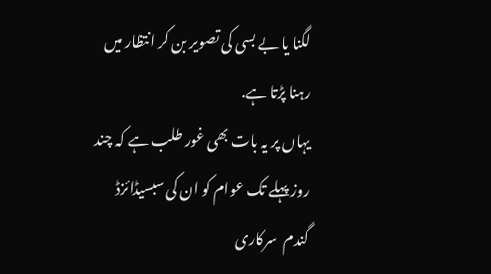لگنا یا بے بسی کی تصویر بن کر انتظار میں رہنا پڑتا ہے.
یہاں پر یہ بات بھی غور طلب ہے کہ چند روز پہلے تک عوام کو ان کی سبسیڈائزڈ گندم  سرکاری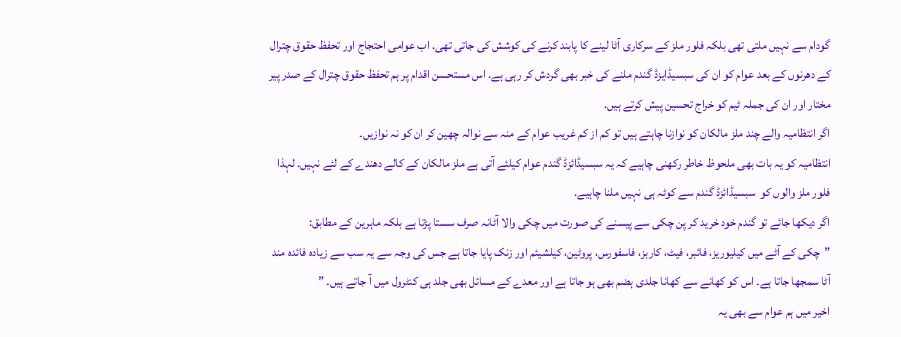گودام سے نہیں ملتی تھی بلکہ فلور ملز کے سرکاری آٹا لینے کا پابند کرنے کی کوشش کی جاتی تھی. اب عوامی احتجاج اور تحفظ حقوق چترال کے دھرنوں کے بعد عوام کو ان کی سبسیڈایزڈ گندم ملنے کی خبر بھی گردش کر رہی ہے. اس مستحسن اقدام پر ہم تحفظ حقوق چترال کے صدر پیر مختار اور ان کی جملہ ٹیم کو خراج تحسین پیش کرتے ہیں.
اگر انتظامیہ والے چند ملز مالکان کو نوازنا چاہتے ہیں تو کم از کم غریب عوام کے منہ سے نوالہ چھین کر ان کو نہ نوازیں۔
انتظامیہ کو یہ بات بھی ملحوظ خاطر رکھنی چاہیے کہ یہ سبسیڈائزڈ گندم عوام کیلئے آتی ہے ملز مالکان کے کالے دھندے کے لئے نہیں. لہذا فلور ملز والوں کو  سبسیڈائزڈ گندم سے کوٹہ ہی نہیں ملنا چاہیے.
اگر دیکھا جائے تو گندم خود خرید کر پن چکی سے پیسنے کی صورت میں چکی والا آٹانہ صرف سستا پڑتا ہے بلکہ ماہرین کے مطابق:
”چکی کے آٹے میں کیلیوریز، فائبر، فیٹ، کاربز، فاسفورس، پروٹین، کیلشیئم اور زنک پایا جاتا ہے جس کی وجہ سے یہ سب سے زیادہ فائدہ مند آٹا سمجھا جاتا ہے۔ اس کو کھانے سے کھانا جلدی ہضم بھی ہو جاتا ہے اور معدے کے مسائل بھی جلد ہی کنٹرول میں آ جاتے ہیں۔ ”
اخیر میں ہم عوام سے بھی یہ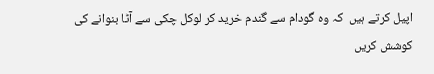اپیل کرتے ہیں  کہ وہ گودام سے گندم خرید کر لوکل چکی سے آٹا بنوانے کی کوشش کریں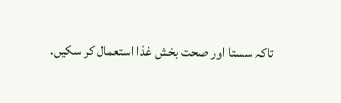تاکہ سستا اور صحت بخش غذا استعمال کر سکیں.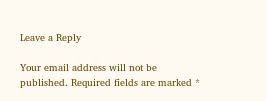Leave a Reply

Your email address will not be published. Required fields are marked *